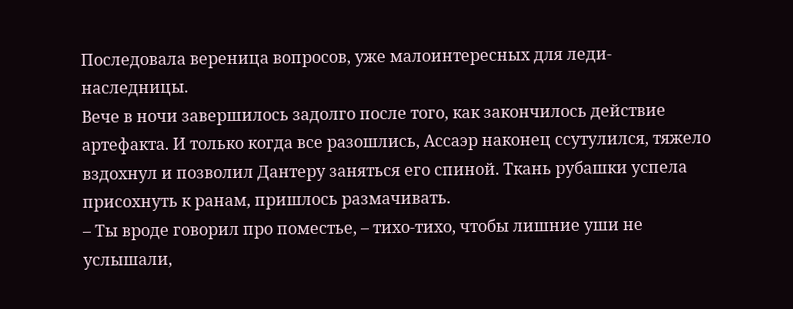Последовала вереница вопросов, уже малоинтересных для леди-наследницы.
Вече в ночи завершилось задолго после того, как закончилось действие артефакта. И только когда все разошлись, Ассаэр наконец ссутулился, тяжело вздохнул и позволил Дантеру заняться его спиной. Ткань рубашки успела присохнуть к ранам, пришлось размачивать.
– Ты вроде говорил про поместье, – тихо-тихо, чтобы лишние уши не услышали,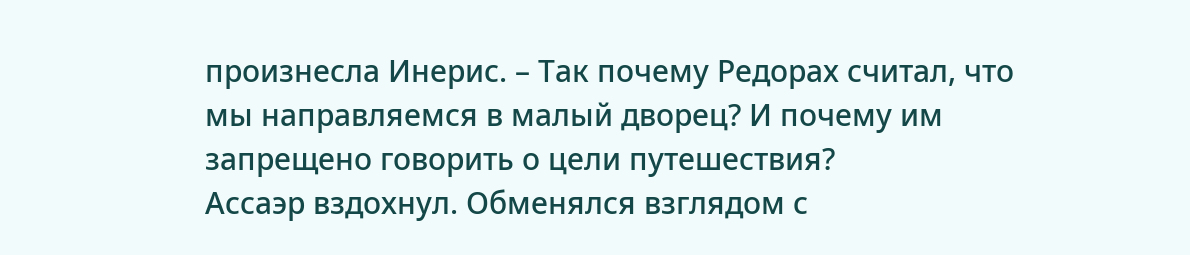произнесла Инерис. – Так почему Редорах считал, что мы направляемся в малый дворец? И почему им запрещено говорить о цели путешествия?
Ассаэр вздохнул. Обменялся взглядом с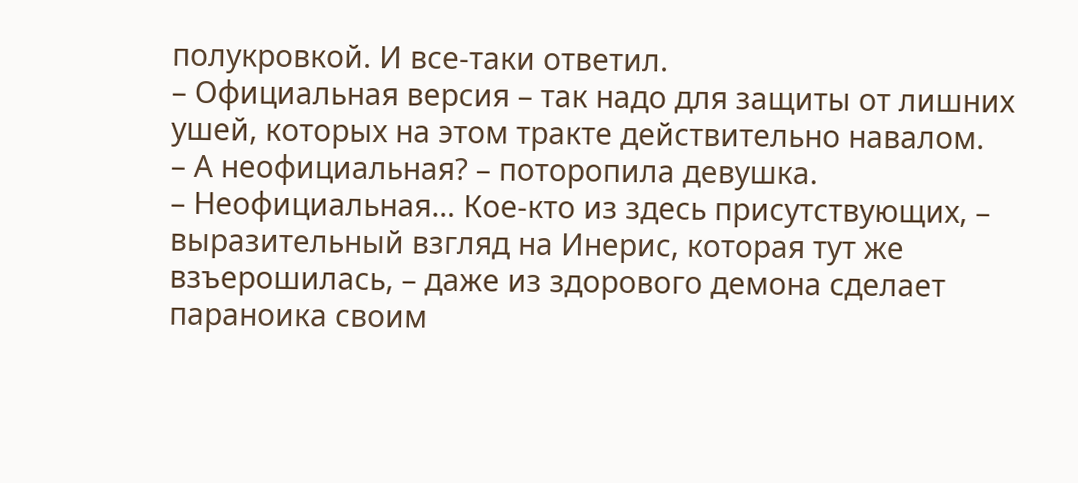полукровкой. И все-таки ответил.
– Официальная версия – так надо для защиты от лишних ушей, которых на этом тракте действительно навалом.
– А неофициальная? – поторопила девушка.
– Неофициальная… Кое-кто из здесь присутствующих, – выразительный взгляд на Инерис, которая тут же взъерошилась, – даже из здорового демона сделает параноика своим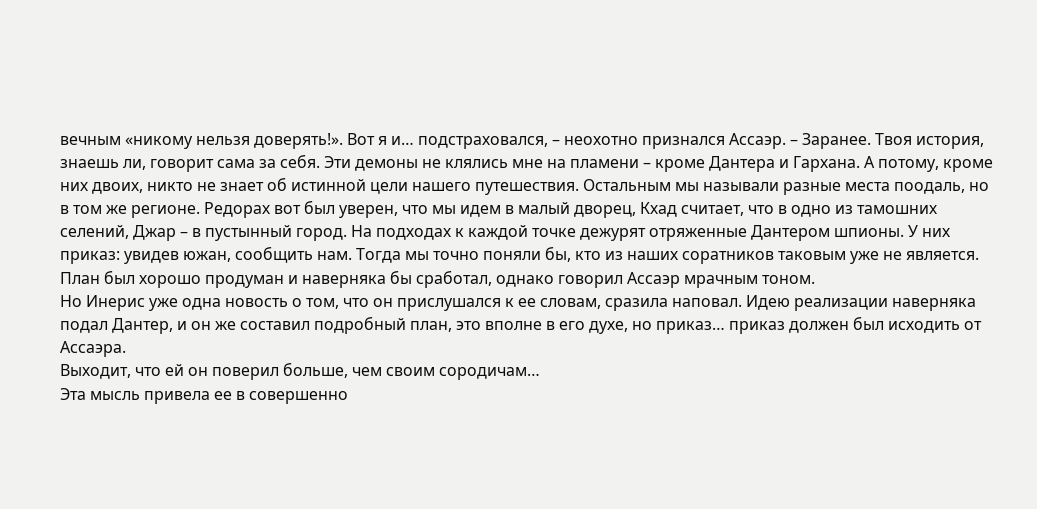вечным «никому нельзя доверять!». Вот я и… подстраховался, – неохотно признался Ассаэр. – Заранее. Твоя история, знаешь ли, говорит сама за себя. Эти демоны не клялись мне на пламени – кроме Дантера и Гархана. А потому, кроме них двоих, никто не знает об истинной цели нашего путешествия. Остальным мы называли разные места поодаль, но в том же регионе. Редорах вот был уверен, что мы идем в малый дворец, Кхад считает, что в одно из тамошних селений, Джар – в пустынный город. На подходах к каждой точке дежурят отряженные Дантером шпионы. У них приказ: увидев южан, сообщить нам. Тогда мы точно поняли бы, кто из наших соратников таковым уже не является.
План был хорошо продуман и наверняка бы сработал, однако говорил Ассаэр мрачным тоном.
Но Инерис уже одна новость о том, что он прислушался к ее словам, сразила наповал. Идею реализации наверняка подал Дантер, и он же составил подробный план, это вполне в его духе, но приказ… приказ должен был исходить от Ассаэра.
Выходит, что ей он поверил больше, чем своим сородичам…
Эта мысль привела ее в совершенно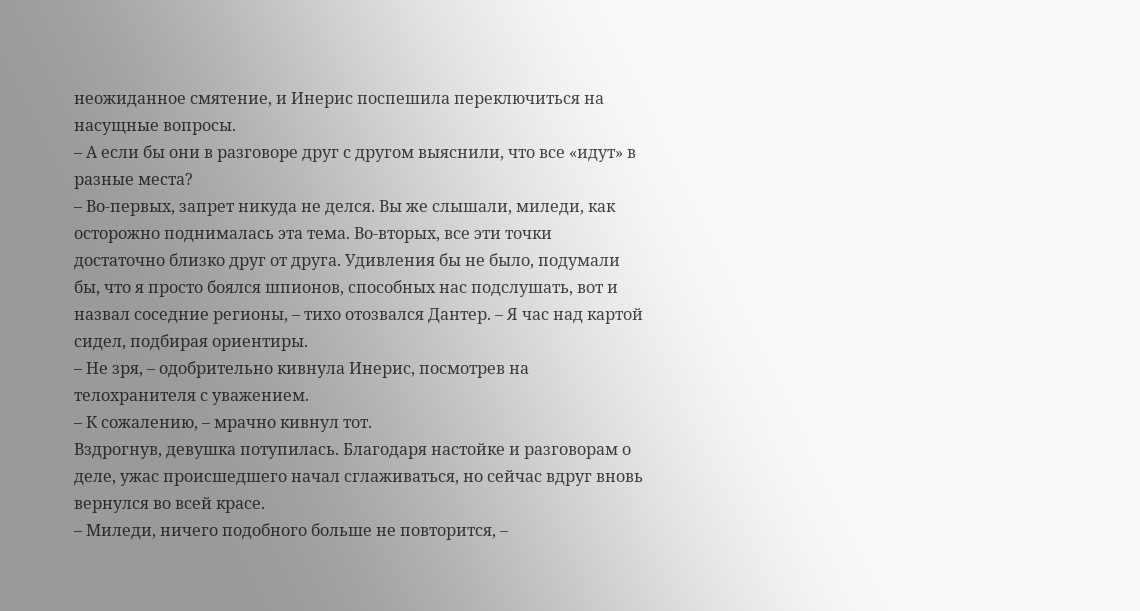неожиданное смятение, и Инерис поспешила переключиться на насущные вопросы.
– А если бы они в разговоре друг с другом выяснили, что все «идут» в разные места?
– Во-первых, запрет никуда не делся. Вы же слышали, миледи, как осторожно поднималась эта тема. Во-вторых, все эти точки достаточно близко друг от друга. Удивления бы не было, подумали бы, что я просто боялся шпионов, способных нас подслушать, вот и назвал соседние регионы, – тихо отозвался Дантер. – Я час над картой сидел, подбирая ориентиры.
– Не зря, – одобрительно кивнула Инерис, посмотрев на телохранителя с уважением.
– К сожалению, – мрачно кивнул тот.
Вздрогнув, девушка потупилась. Благодаря настойке и разговорам о деле, ужас происшедшего начал сглаживаться, но сейчас вдруг вновь вернулся во всей красе.
– Миледи, ничего подобного больше не повторится, –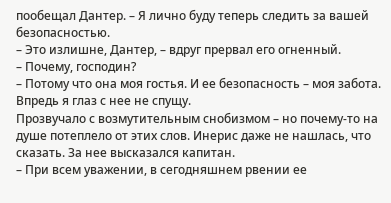пообещал Дантер. – Я лично буду теперь следить за вашей безопасностью.
– Это излишне, Дантер, – вдруг прервал его огненный.
– Почему, господин?
– Потому что она моя гостья. И ее безопасность – моя забота. Впредь я глаз с нее не спущу.
Прозвучало с возмутительным снобизмом – но почему-то на душе потеплело от этих слов. Инерис даже не нашлась, что сказать. За нее высказался капитан.
– При всем уважении, в сегодняшнем рвении ее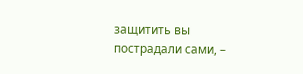защитить вы пострадали сами, –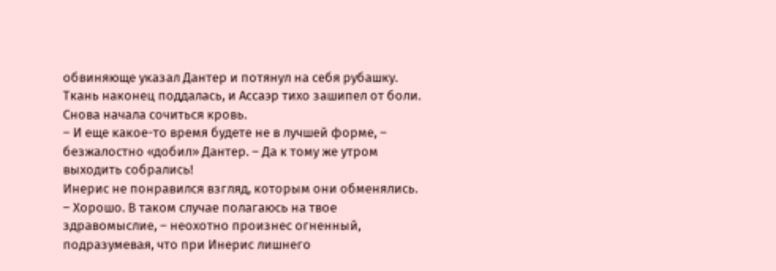обвиняюще указал Дантер и потянул на себя рубашку. Ткань наконец поддалась, и Ассаэр тихо зашипел от боли. Снова начала сочиться кровь.
– И еще какое-то время будете не в лучшей форме, – безжалостно «добил» Дантер. – Да к тому же утром выходить собрались!
Инерис не понравился взгляд, которым они обменялись.
– Хорошо. В таком случае полагаюсь на твое здравомыслие, – неохотно произнес огненный, подразумевая, что при Инерис лишнего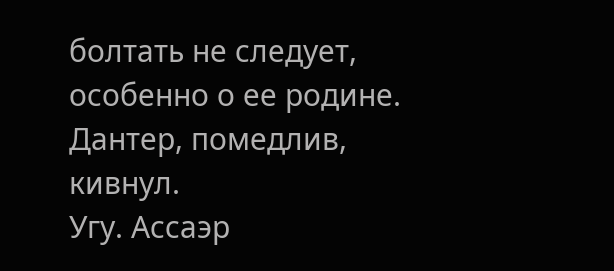болтать не следует, особенно о ее родине.
Дантер, помедлив, кивнул.
Угу. Ассаэр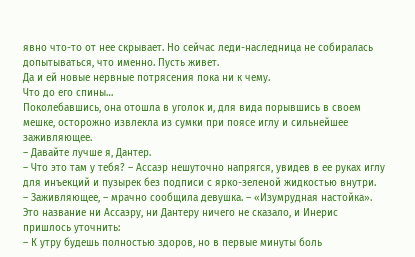явно что-то от нее скрывает. Но сейчас леди-наследница не собиралась допытываться, что именно. Пусть живет.
Да и ей новые нервные потрясения пока ни к чему.
Что до его спины…
Поколебавшись, она отошла в уголок и, для вида порывшись в своем мешке, осторожно извлекла из сумки при поясе иглу и сильнейшее заживляющее.
– Давайте лучше я, Дантер.
– Что это там у тебя? – Ассаэр нешуточно напрягся, увидев в ее руках иглу для инъекций и пузырек без подписи с ярко-зеленой жидкостью внутри.
– Заживляющее, – мрачно сообщила девушка. – «Изумрудная настойка».
Это название ни Ассаэру, ни Дантеру ничего не сказало, и Инерис пришлось уточнить:
– К утру будешь полностью здоров, но в первые минуты боль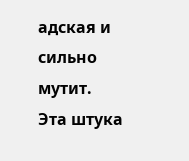адская и сильно мутит. Эта штука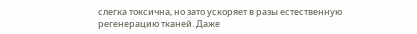слегка токсична, но зато ускоряет в разы естественную регенерацию тканей. Даже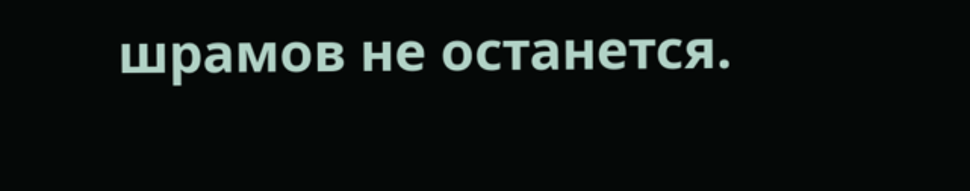шрамов не останется.